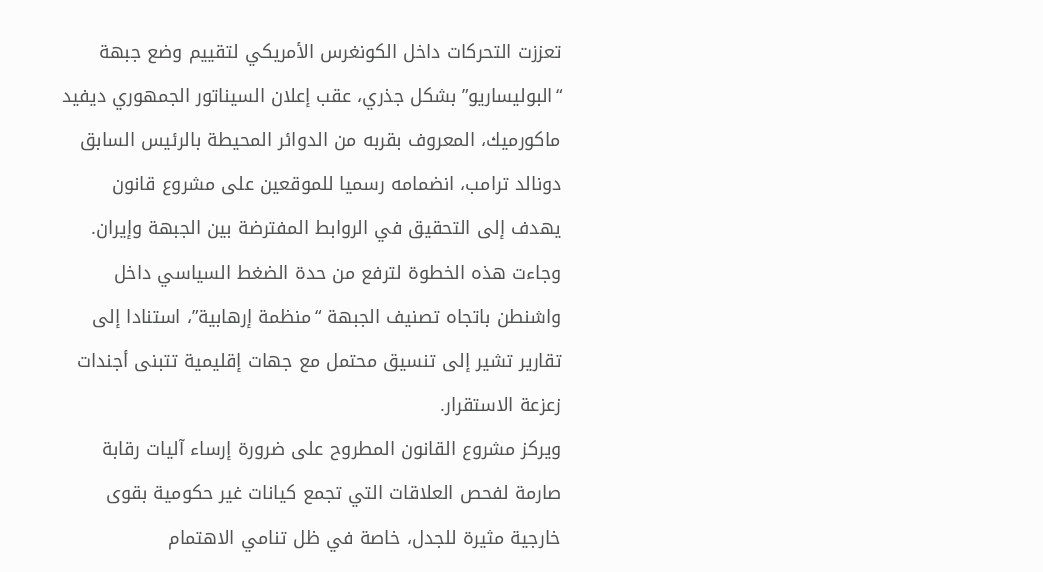تعززت التحركات داخل الكونغرس الأمريكي لتقييم وضع جبهة “البوليساريو” بشكل جذري، عقب إعلان السيناتور الجمهوري ديفيد ماكورميك، المعروف بقربه من الدوائر المحيطة بالرئيس السابق دونالد ترامب، انضمامه رسميا للموقعين على مشروع قانون يهدف إلى التحقيق في الروابط المفترضة بين الجبهة وإيران.
وجاءت هذه الخطوة لترفع من حدة الضغط السياسي داخل واشنطن باتجاه تصنيف الجبهة “منظمة إرهابية”، استنادا إلى تقارير تشير إلى تنسيق محتمل مع جهات إقليمية تتبنى أجندات زعزعة الاستقرار.
ويركز مشروع القانون المطروح على ضرورة إرساء آليات رقابة صارمة لفحص العلاقات التي تجمع كيانات غير حكومية بقوى خارجية مثيرة للجدل، خاصة في ظل تنامي الاهتمام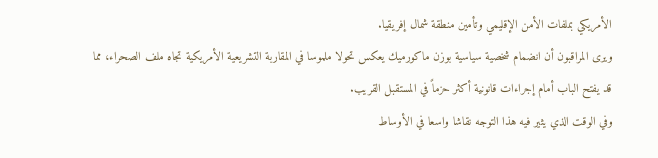الأمريكي بملفات الأمن الإقليمي وتأمين منطقة شمال إفريقيا.
ويرى المراقبون أن انضمام شخصية سياسية بوزن ماكورميك يعكس تحولا ملموسا في المقاربة التشريعية الأمريكية تجاه ملف الصحراء، مما قد يفتح الباب أمام إجراءات قانونية أكثر حزماً في المستقبل القريب.
وفي الوقت الذي يثير فيه هذا التوجه نقاشا واسعا في الأوساط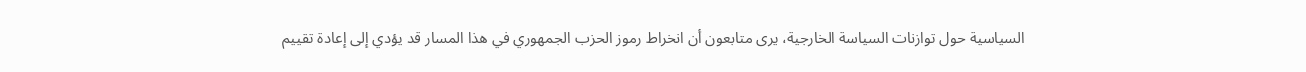السياسية حول توازنات السياسة الخارجية، يرى متابعون أن انخراط رموز الحزب الجمهوري في هذا المسار قد يؤدي إلى إعادة تقييم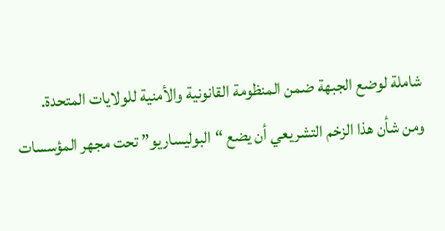شاملة لوضع الجبهة ضمن المنظومة القانونية والأمنية للولايات المتحدة.
ومن شأن هذا الزخم التشريعي أن يضع “البوليساريو” تحت مجهر المؤسسات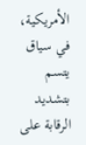الأمريكية، في سياق يتسم بتشديد الرقابة على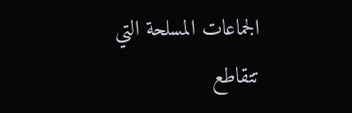الجماعات المسلحة التي تتقاطع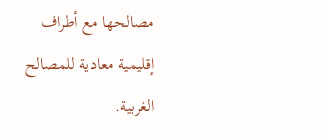مصالحها مع أطراف إقليمية معادية للمصالح الغربية.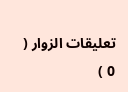تعليقات الزوار ( 0 )